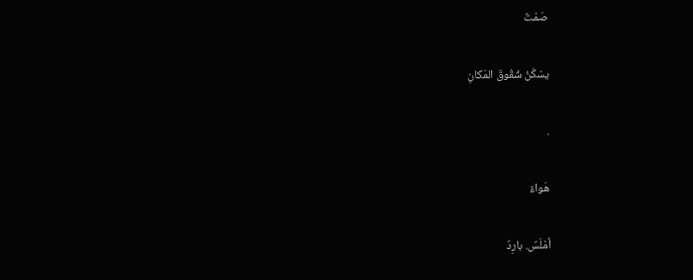صَمْتٌ

يسْكُنُ شُقُوقَ المَكانِ

.

هَواءٌ

أمْلَسٌ. بارِدٌ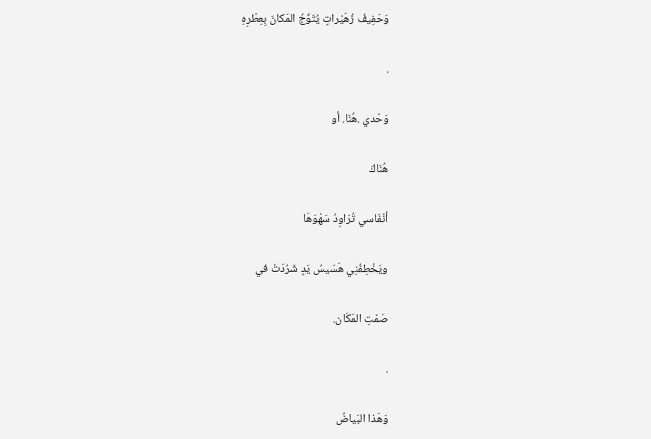وَحَفِيفُ زُهَيْراتٍ يُتَوِّجُ المَكانَ بِعِطْرِهِ

.

وَحْدي .هُنَا. أو

هُنَاكَ

أنْفَاسي تُرَاوِدُ سَهْوَهَا

ويَخْطِفُنِي هَسَيسُ يَدٍ شَرُدَتْ في

صَمْتِ المَكَان.

.

وَهَذا البَياضُ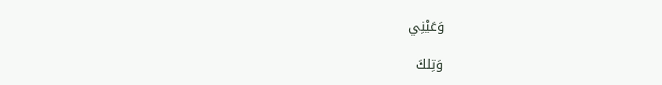وَعَيْنِي

وَتِلكَ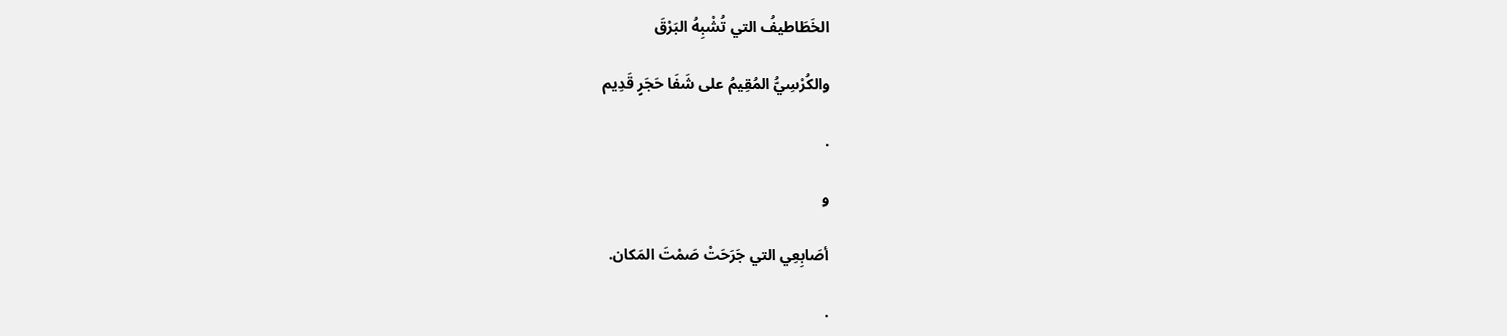الخَطَاطيفُ التي تُشْبِهُ البَرْقَ

والكُرْسِيُّ المُقِيمُ على شَفَا حَجَرٍ قَدِيم

.

و

أصَابِعِي التي جَرَحَتْ صَمْتَ المَكان.

.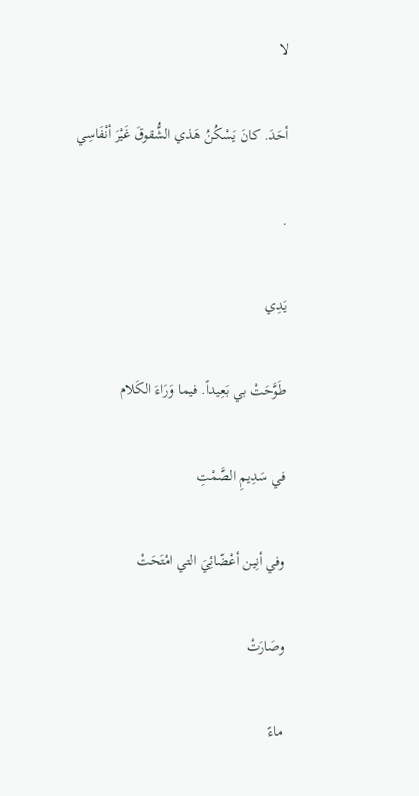لا

أحَدَ. كانَ يَسْكُنُ هَذي الشُّقوقَ غَيْرَ أنْفَاسِي

.

يَدِي

طَوَّحَتْ بي بَعِيداً. فيما وَرَاءَ الكَلام

في سَدِيمِ الصَّمْتِ

وفي أنِين أعْضّائِيَ التي امْتَحَتْ

وصَارَتْ

ماءً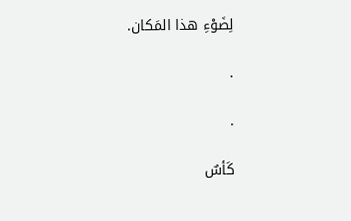لِضَوْءِ هذا المَكان.

.

.

كَأسٌ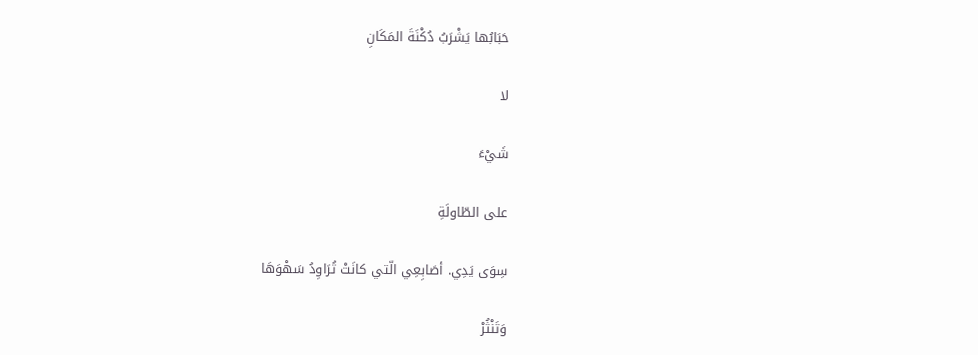حَبَابُها يَشْرَبُ دُكْنَةَ المَكَانِ

لا

شَيْءَ

على الطّاولَةِ

سِوَى يَدِي. أصَابِعِي الّتي كانَتْ تُرَاوِدُ سَهْوَهَا

وَتَنْثُرْ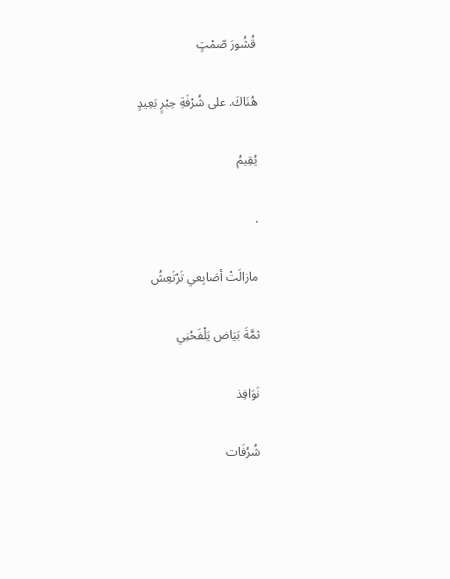قُشُورَ صّمْتٍ

هُنَاكَ. على شُرْفَةِ حِبْرٍ بَعِيدٍ

يُقِيمُ

.

مازالَتْ أصَابِعي تَرْتَعِشُ

ثمَّةَ بَيَاض يَلْفَحُنِي

نَوَافِذ

شُرُفَات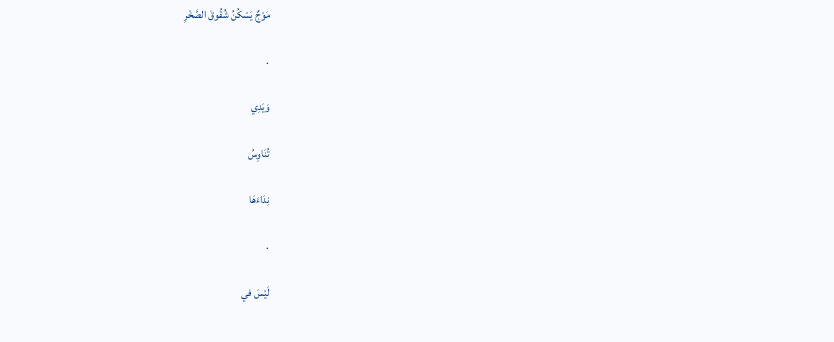مَوْجٌ يَسْكُنُ شُقُوقَ الصَّخْرِ

.

وَيَدِي

تُنَاوِسُ

نِدَاءَهَا

.

لَيْسَ في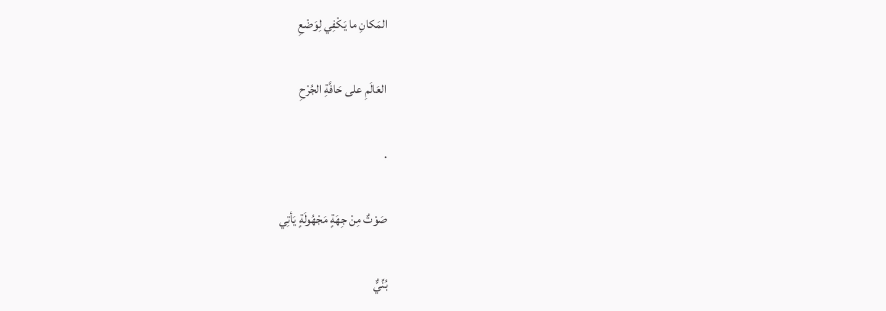المَكانِ ما يَكْفِي لِوَضْعِ

العَالَمِ على حَافَّةِ الجُرْحِ

.

صَوْتٌ مِنْ جِهَةٍ مَجْهُولَةٍ يَأتِي

بُنِّيٌّ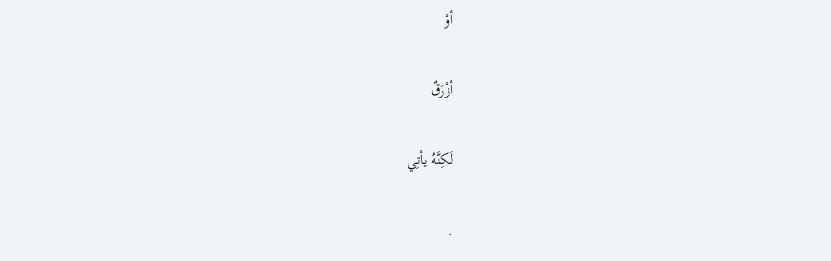أوْ

أزْرَقٌ

لَكِنَّهُ يأتِي

.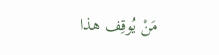مَنْ يُوقِف هذا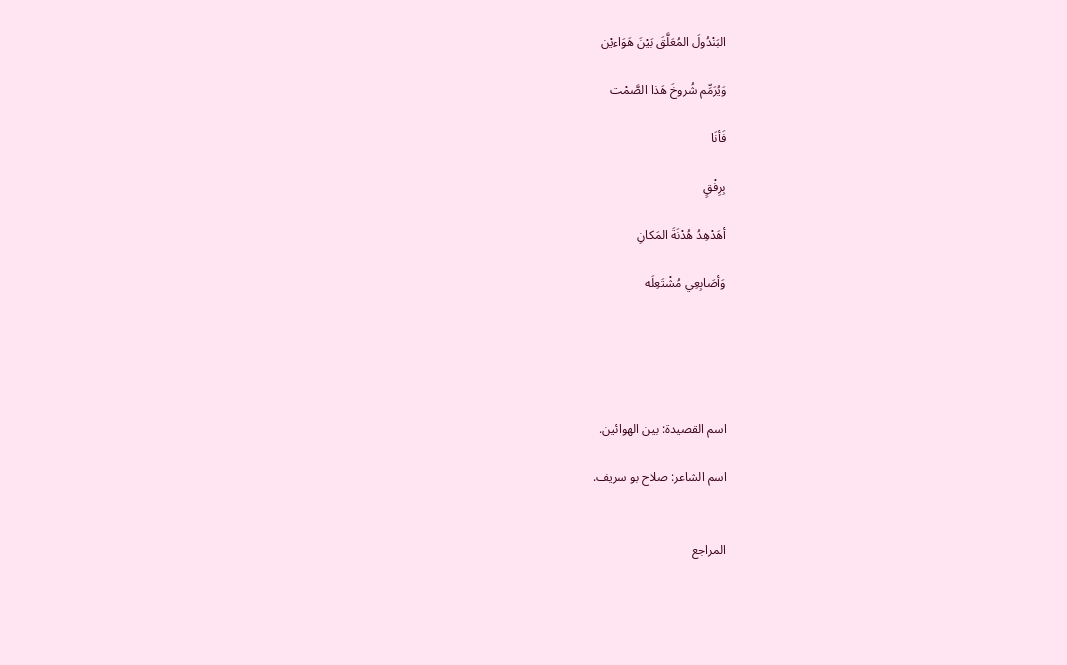البَنْدُولَ المُعَلَّقَ بَيْنَ هَوَاءيْن

وَيُرَمِّم شُروخَ هَذا الصَّمْت

فَأنَا

بِرِفْقٍ

أهَدْهِدُ هُدْنَةَ المَكانِ

وَأصَابِعِي مُشْتَعِلَه





اسم القصيدة: بين الهوائين.

اسم الشاعر: صلاح بو سريف.


المراجع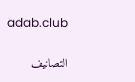adab.club

التصانيف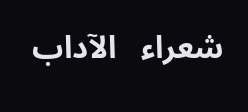شعراء   الآداب